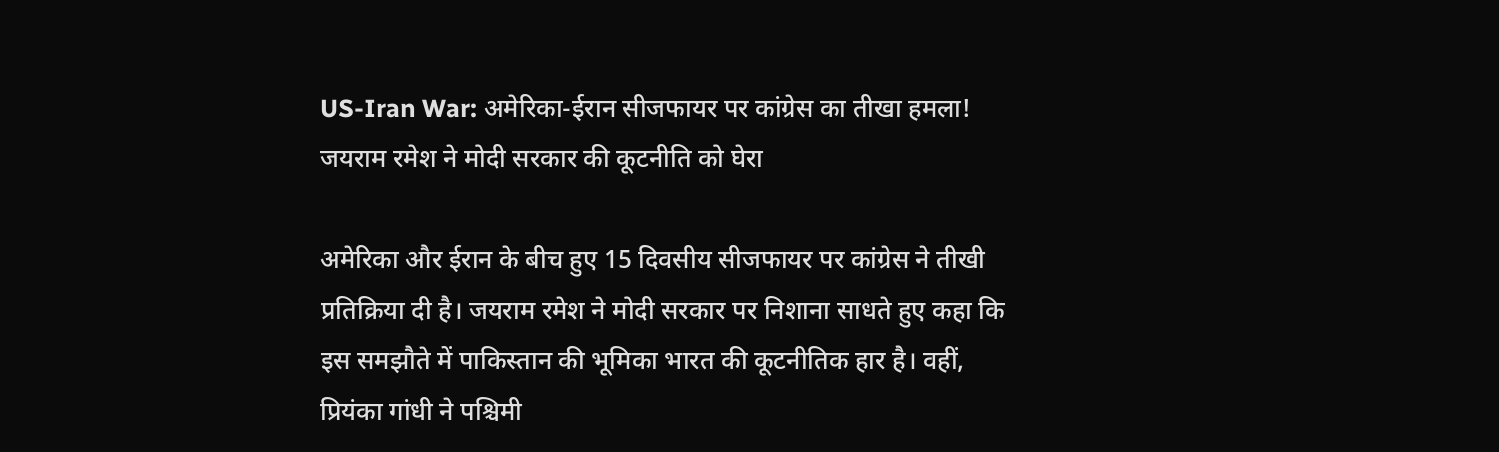US-Iran War: अमेरिका-ईरान सीजफायर पर कांग्रेस का तीखा हमला! जयराम रमेश ने मोदी सरकार की कूटनीति को घेरा

अमेरिका और ईरान के बीच हुए 15 दिवसीय सीजफायर पर कांग्रेस ने तीखी प्रतिक्रिया दी है। जयराम रमेश ने मोदी सरकार पर निशाना साधते हुए कहा कि इस समझौते में पाकिस्तान की भूमिका भारत की कूटनीतिक हार है। वहीं, प्रियंका गांधी ने पश्चिमी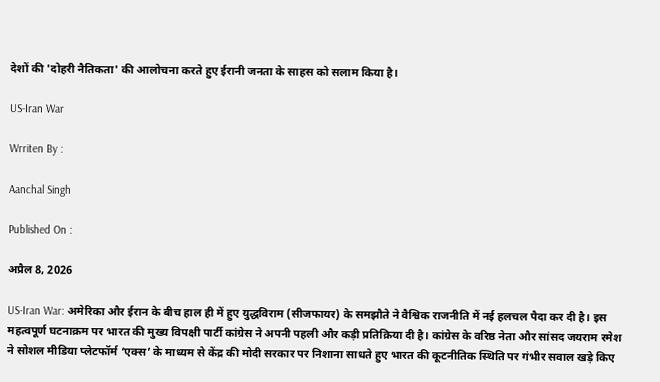देशों की 'दोहरी नैतिकता' की आलोचना करते हुए ईरानी जनता के साहस को सलाम किया है।

US-Iran War

Wrriten By :

Aanchal Singh

Published On :

अप्रैल 8, 2026

US-Iran War: अमेरिका और ईरान के बीच हाल ही में हुए युद्धविराम (सीजफायर) के समझौते ने वैश्विक राजनीति में नई हलचल पैदा कर दी है। इस महत्वपूर्ण घटनाक्रम पर भारत की मुख्य विपक्षी पार्टी कांग्रेस ने अपनी पहली और कड़ी प्रतिक्रिया दी है। कांग्रेस के वरिष्ठ नेता और सांसद जयराम रमेश ने सोशल मीडिया प्लेटफॉर्म ‘एक्स’ के माध्यम से केंद्र की मोदी सरकार पर निशाना साधते हुए भारत की कूटनीतिक स्थिति पर गंभीर सवाल खड़े किए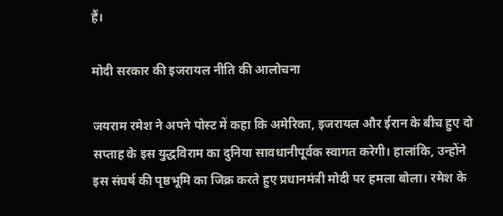हैं।

मोदी सरकार की इजरायल नीति की आलोचना

जयराम रमेश ने अपने पोस्ट में कहा कि अमेरिका, इजरायल और ईरान के बीच हुए दो सप्ताह के इस युद्धविराम का दुनिया सावधानीपूर्वक स्वागत करेगी। हालांकि, उन्होंने इस संघर्ष की पृष्ठभूमि का जिक्र करते हुए प्रधानमंत्री मोदी पर हमला बोला। रमेश के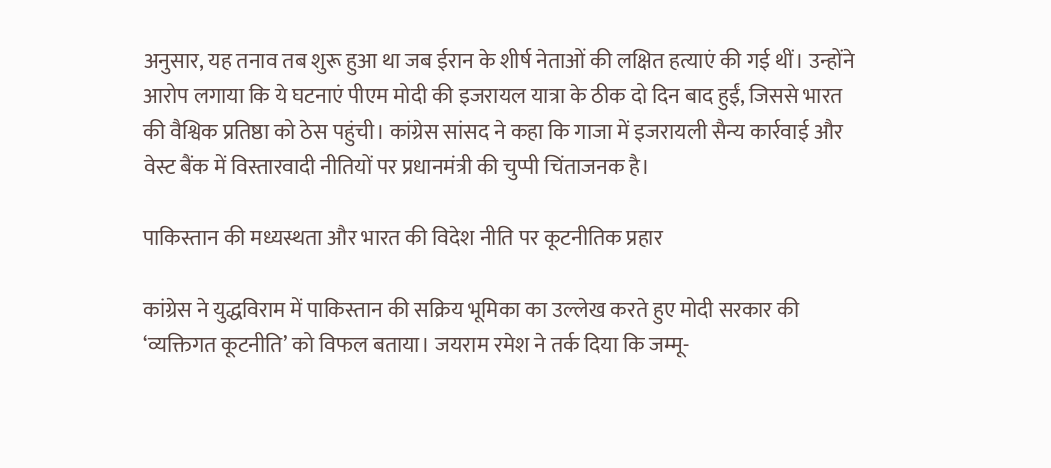अनुसार, यह तनाव तब शुरू हुआ था जब ईरान के शीर्ष नेताओं की लक्षित हत्याएं की गई थीं। उन्होंने आरोप लगाया कि ये घटनाएं पीएम मोदी की इजरायल यात्रा के ठीक दो दिन बाद हुईं, जिससे भारत की वैश्विक प्रतिष्ठा को ठेस पहुंची। कांग्रेस सांसद ने कहा कि गाजा में इजरायली सैन्य कार्रवाई और वेस्ट बैंक में विस्तारवादी नीतियों पर प्रधानमंत्री की चुप्पी चिंताजनक है।

पाकिस्तान की मध्यस्थता और भारत की विदेश नीति पर कूटनीतिक प्रहार

कांग्रेस ने युद्धविराम में पाकिस्तान की सक्रिय भूमिका का उल्लेख करते हुए मोदी सरकार की ‘व्यक्तिगत कूटनीति’ को विफल बताया। जयराम रमेश ने तर्क दिया कि जम्मू-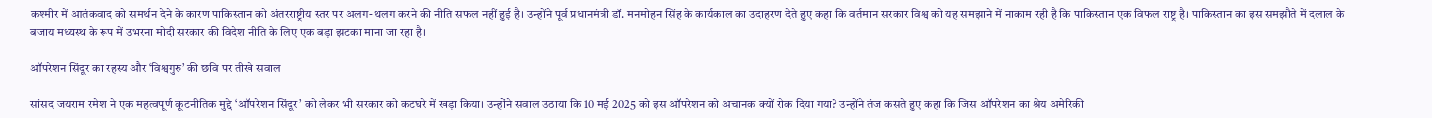कश्मीर में आतंकवाद को समर्थन देने के कारण पाकिस्तान को अंतरराष्ट्रीय स्तर पर अलग-थलग करने की नीति सफल नहीं हुई है। उन्होंने पूर्व प्रधानमंत्री डॉ. मनमोहन सिंह के कार्यकाल का उदाहरण देते हुए कहा कि वर्तमान सरकार विश्व को यह समझाने में नाकाम रही है कि पाकिस्तान एक विफल राष्ट्र है। पाकिस्तान का इस समझौते में दलाल के बजाय मध्यस्थ के रूप में उभरना मोदी सरकार की विदेश नीति के लिए एक बड़ा झटका माना जा रहा है।

ऑपरेशन सिंदूर का रहस्य और ‘विश्वगुरु’ की छवि पर तीखे सवाल

सांसद जयराम रमेश ने एक महत्वपूर्ण कूटनीतिक मुद्दे ‘ऑपरेशन सिंदूर’ को लेकर भी सरकार को कटघरे में खड़ा किया। उन्होंने सवाल उठाया कि 10 मई 2025 को इस ऑपरेशन को अचानक क्यों रोक दिया गया? उन्होंने तंज कसते हुए कहा कि जिस ऑपरेशन का श्रेय अमेरिकी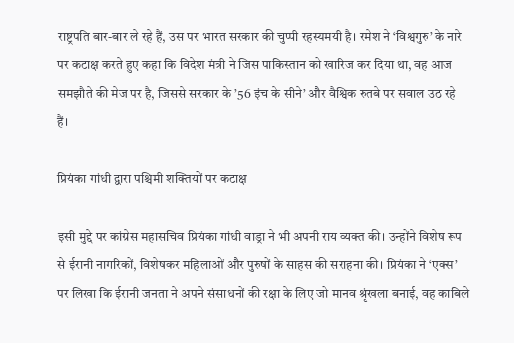राष्ट्रपति बार-बार ले रहे हैं, उस पर भारत सरकार की चुप्पी रहस्यमयी है। रमेश ने ‘विश्वगुरु’ के नारे पर कटाक्ष करते हुए कहा कि विदेश मंत्री ने जिस पाकिस्तान को खारिज कर दिया था, वह आज समझौते की मेज पर है, जिससे सरकार के ’56 इंच के सीने’ और वैश्विक रुतबे पर सवाल उठ रहे हैं।

प्रियंका गांधी द्वारा पश्चिमी शक्तियों पर कटाक्ष

इसी मुद्दे पर कांग्रेस महासचिव प्रियंका गांधी वाड्रा ने भी अपनी राय व्यक्त की। उन्होंने विशेष रूप से ईरानी नागरिकों, विशेषकर महिलाओं और पुरुषों के साहस की सराहना की। प्रियंका ने ‘एक्स’ पर लिखा कि ईरानी जनता ने अपने संसाधनों की रक्षा के लिए जो मानव श्रृंखला बनाई, वह काबिले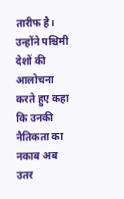तारीफ है। उन्होंने पश्चिमी देशों की आलोचना करते हुए कहा कि उनकी नैतिकता का नकाब अब उतर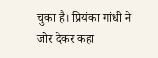चुका है। प्रियंका गांधी ने जोर देकर कहा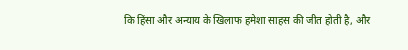कि हिंसा और अन्याय के खिलाफ हमेशा साहस की जीत होती है, और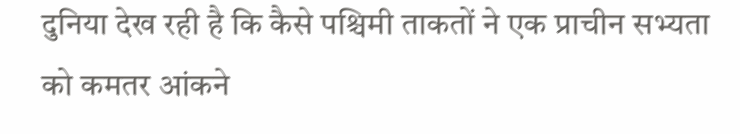दुनिया देख रही है कि कैसे पश्चिमी ताकतों ने एक प्राचीन सभ्यता को कमतर आंकने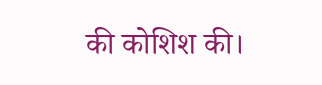की कोशिश की।